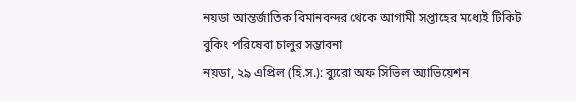নয়ডা আন্তর্জাতিক বিমানবন্দর থেকে আগামী সপ্তাহের মধ্যেই টিকিট বুকিং পরিষেবা চালুর সম্ভাবনা
নয়ডা, ২৯ এপ্রিল (হি.স.): ব্যুরো অফ সিভিল অ্যাভিয়েশন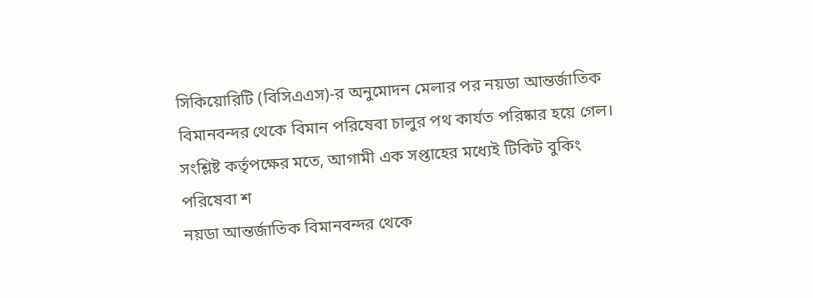সিকিয়োরিটি (বিসিএএস)-র অনুমোদন মেলার পর নয়ডা আন্তর্জাতিক বিমানবন্দর থেকে বিমান পরিষেবা চালুর পথ কার্যত পরিষ্কার হয়ে গেল। সংশ্লিষ্ট কর্তৃপক্ষের মতে, আগামী এক সপ্তাহের মধ্যেই টিকিট বুকিং পরিষেবা শ
নয়ডা আন্তর্জাতিক বিমানবন্দর থেকে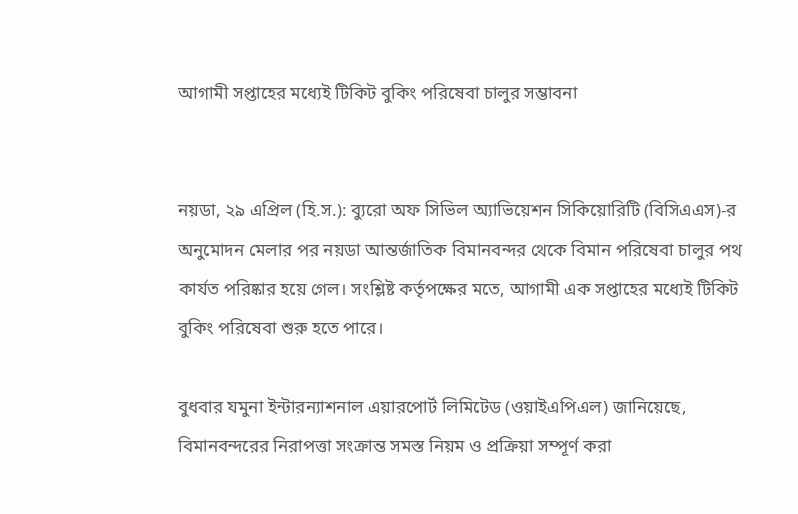আগামী সপ্তাহের মধ্যেই টিকিট বুকিং পরিষেবা চালুর সম্ভাবনা


নয়ডা, ২৯ এপ্রিল (হি.স.): ব্যুরো অফ সিভিল অ্যাভিয়েশন সিকিয়োরিটি (বিসিএএস)-র অনুমোদন মেলার পর নয়ডা আন্তর্জাতিক বিমানবন্দর থেকে বিমান পরিষেবা চালুর পথ কার্যত পরিষ্কার হয়ে গেল। সংশ্লিষ্ট কর্তৃপক্ষের মতে, আগামী এক সপ্তাহের মধ্যেই টিকিট বুকিং পরিষেবা শুরু হতে পারে।

বুধবার যমুনা ইন্টারন্যাশনাল এয়ারপোর্ট লিমিটেড (ওয়াইএপিএল) জানিয়েছে, বিমানবন্দরের নিরাপত্তা সংক্রান্ত সমস্ত নিয়ম ও প্রক্রিয়া সম্পূর্ণ করা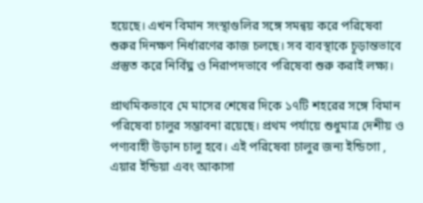হয়েছে। এখন বিমান সংস্থাগুলির সঙ্গে সমন্বয় করে পরিষেবা শুরুর দিনক্ষণ নির্ধারণের কাজ চলছে। সব ব্যবস্থাকে চূড়ান্তভাবে প্রস্তুত করে নির্বিঘ্ন ও নিরাপদভাবে পরিষেবা শুরু করাই লক্ষ্য।

প্রাথমিকভাবে মে মাসের শেষের দিকে ১৭টি শহরের সঙ্গে বিমান পরিষেবা চালুর সম্ভাবনা রয়েছে। প্রথম পর্যায়ে শুধুমাত্র দেশীয় ও পণ্যবাহী উড়ান চালু হবে। এই পরিষেবা চালুর জন্য ইন্ডিগো , এয়ার ইন্ডিয়া এবং আকাসা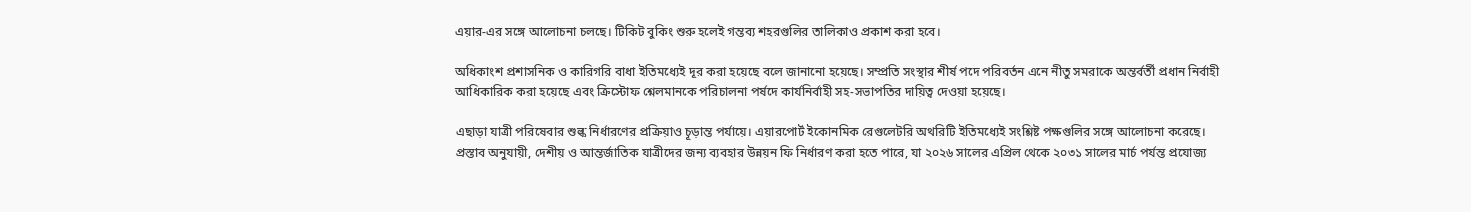এয়ার-এর সঙ্গে আলোচনা চলছে। টিকিট বুকিং শুরু হলেই গন্তব্য শহরগুলির তালিকাও প্রকাশ করা হবে।

অধিকাংশ প্রশাসনিক ও কারিগরি বাধা ইতিমধ্যেই দূর করা হয়েছে বলে জানানো হয়েছে। সম্প্রতি সংস্থার শীর্ষ পদে পরিবর্তন এনে নীতু সমরাকে অন্তর্বর্তী প্রধান নির্বাহী আধিকারিক করা হয়েছে এবং ক্রিস্টোফ শ্নেলমানকে পরিচালনা পর্ষদে কার্যনির্বাহী সহ-সভাপতির দায়িত্ব দেওয়া হয়েছে।

এছাড়া যাত্রী পরিষেবার শুল্ক নির্ধারণের প্রক্রিয়াও চূড়ান্ত পর্যায়ে। এয়ারপোর্ট ইকোনমিক রেগুলেটরি অথরিটি ইতিমধ্যেই সংশ্লিষ্ট পক্ষগুলির সঙ্গে আলোচনা করেছে। প্রস্তাব অনুযায়ী, দেশীয় ও আন্তর্জাতিক যাত্রীদের জন্য ব্যবহার উন্নয়ন ফি নির্ধারণ করা হতে পারে, যা ২০২৬ সালের এপ্রিল থেকে ২০৩১ সালের মার্চ পর্যন্ত প্রযোজ্য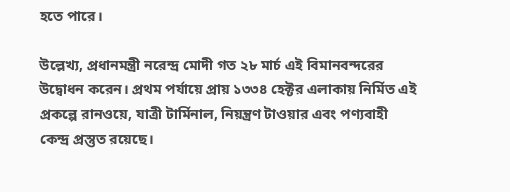হতে পারে।

উল্লেখ্য, প্রধানমন্ত্রী নরেন্দ্র মোদী গত ২৮ মার্চ এই বিমানবন্দরের উদ্বোধন করেন। প্রথম পর্যায়ে প্রায় ১৩৩৪ হেক্টর এলাকায় নির্মিত এই প্রকল্পে রানওয়ে, যাত্রী টার্মিনাল, নিয়ন্ত্রণ টাওয়ার এবং পণ্যবাহী কেন্দ্র প্রস্তুত রয়েছে।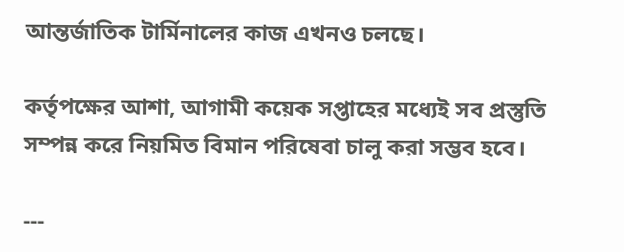আন্তর্জাতিক টার্মিনালের কাজ এখনও চলছে।

কর্তৃপক্ষের আশা, আগামী কয়েক সপ্তাহের মধ্যেই সব প্রস্তুতি সম্পন্ন করে নিয়মিত বিমান পরিষেবা চালু করা সম্ভব হবে।

---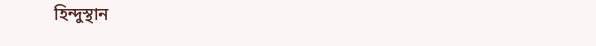হিন্দুস্থান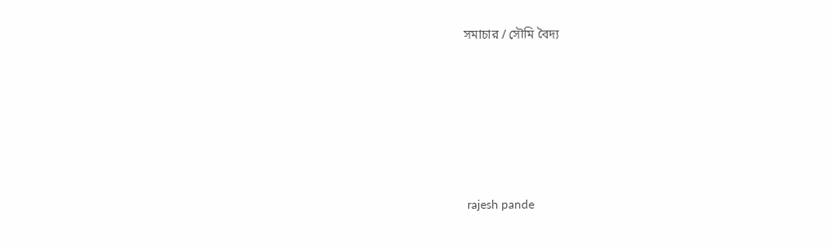সমাচার / সৌমি বৈদ্য






 rajesh pande